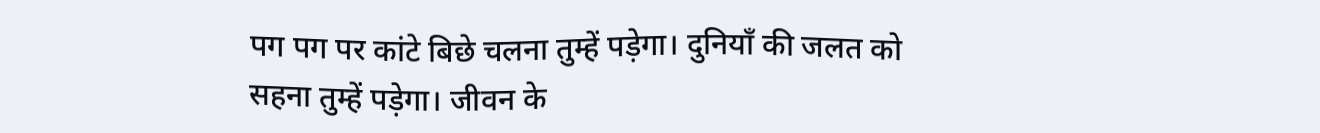पग पग पर कांटे बिछे चलना तुम्हें पड़ेगा। दुनियाँ की जलत को सहना तुम्हें पड़ेगा। जीवन के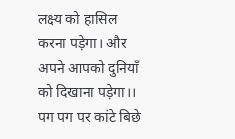लक्ष्य को हासिल करना पड़ेगा। और अपने आपको दुनियाँ को दिखाना पड़ेगा।। पग पग पर कांटे बिछे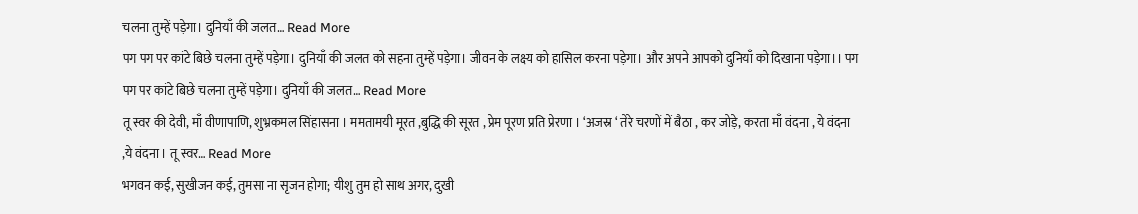चलना तुम्हें पड़ेगा। दुनियाँ की जलत… Read More
पग पग पर कांटे बिछे चलना तुम्हें पड़ेगा। दुनियाँ की जलत को सहना तुम्हें पड़ेगा। जीवन के लक्ष्य को हासिल करना पड़ेगा। और अपने आपको दुनियाँ को दिखाना पड़ेगा।। पग पग पर कांटे बिछे चलना तुम्हें पड़ेगा। दुनियाँ की जलत… Read More
तू स्वर की देवी, माँ वीणापाणि, शुभ्रकमल सिंहासना । ममतामयी मूरत ,बुद्धि की सूरत , प्रेम पूरण प्रति प्रेरणा । ‘अजस्र ‘ तेरे चरणों में बैठा , कर जोड़े, करता माँ वंदना , ये वंदना ,ये वंदना । तू स्वर… Read More
भगवन कई, सुखीजन कई, तुमसा ना सृजन होगा; यीशु तुम हो साथ अगर, दुखी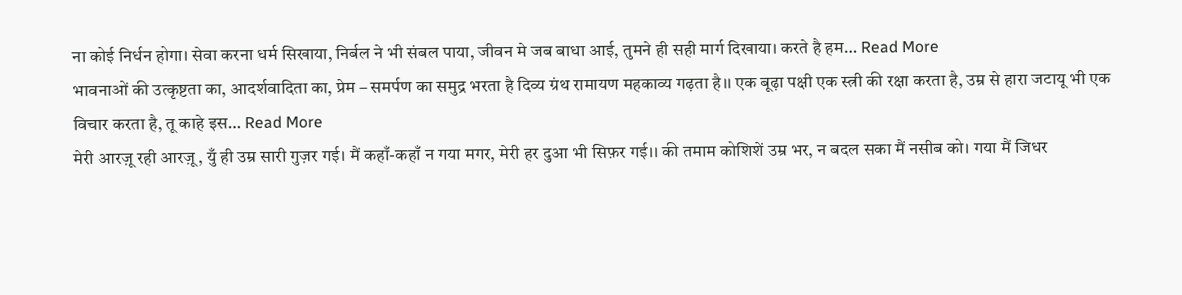ना कोई निर्धन होगा। सेवा करना धर्म सिखाया, निर्बल ने भी संबल पाया, जीवन मे जब बाधा आई, तुमने ही सही मार्ग दिखाया। करते है हम… Read More
भावनाओं की उत्कृष्टता का, आदर्शवादिता का, प्रेम – समर्पण का समुद्र भरता है दिव्य ग्रंथ रामायण महकाव्य गढ़ता है।। एक बूढ़ा पक्षी एक स्त्री की रक्षा करता है, उम्र से हारा जटायू भी एक विचार करता है, तू काहे इस… Read More
मेरी आरज़ू रही आरज़ू, युँ ही उम्र सारी गुज़र गई। मैं कहाँ-कहाँ न गया मगर, मेरी हर दुआ भी सिफ़र गई।। की तमाम कोशिशें उम्र भर, न बदल सका मैं नसीब को। गया मैं जिधर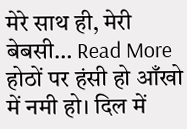मेरे साथ ही, मेरी बेबसी… Read More
होठों पर हंसी हो आँखो में नमी हो। दिल में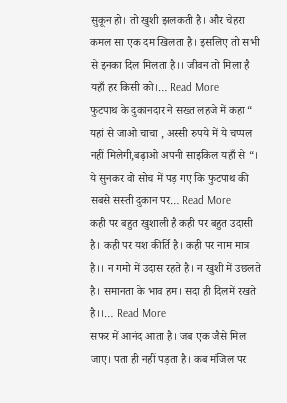सुकून हो। तो खुशी झलकती है। और चेहरा कमल सा एक दम खिलता है। इसलिए तो सभी से इनका दिल मिलता है।। जीवन तो मिला है यहाँ हर किसी को।… Read More
फुटपाथ के दुकानदार ने सख्त लहजे में कहा “ यहां से जाओ चाचा , अस्सी रुपये में ये चप्पल नहीं मिलेगी,बढ़ाओ अपनी साइकिल यहाँ से “। ये सुनकर वो सोच में पड़ गए कि फुटपाथ की सबसे सस्ती दुकान पर… Read More
कही पर बहुत खुशाली है कही पर बहुत उदासी है। कही पर यश कीर्ति है। कही पर नाम मात्र है।। न गमो में उदास रहते है। न खुशी में उछलते है। समानता के भाव हम। सदा ही दिलमें रखते है।।… Read More
सफर में आनंद आता है। जब एक जैसे मिल जाए। पता ही नहीं पड़ता है। कब मंजिल पर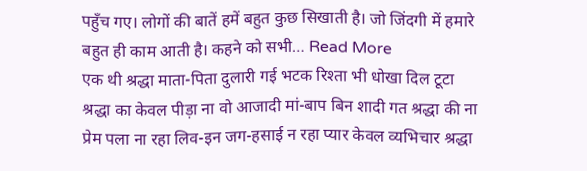पहुँच गए। लोगों की बातें हमें बहुत कुछ सिखाती है। जो जिंदगी में हमारे बहुत ही काम आती है। कहने को सभी… Read More
एक थी श्रद्धा माता-पिता दुलारी गई भटक रिश्ता भी धोखा दिल टूटा श्रद्धा का केवल पीड़ा ना वो आजादी मां-बाप बिन शादी गत श्रद्धा की ना प्रेम पला ना रहा लिव-इन जग-हसाई न रहा प्यार केवल व्यभिचार श्रद्धा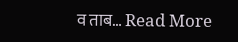व ताब… Read More